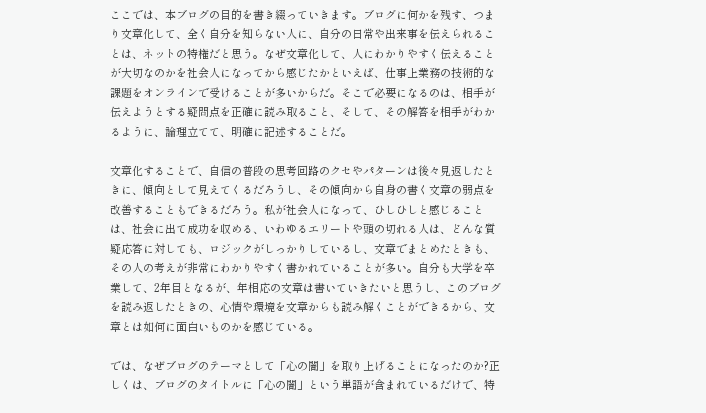ここでは、本ブログの目的を書き綴っていきます。ブログに何かを残す、つまり文章化して、全く自分を知らない人に、自分の日常や出来事を伝えられることは、ネットの特権だと思う。なぜ文章化して、人にわかりやすく伝えることが大切なのかを社会人になってから感じたかといえば、仕事上業務の技術的な課題をオンラインで受けることが多いからだ。そこで必要になるのは、相手が伝えようとする疑問点を正確に読み取ること、そして、その解答を相手がわかるように、論理立てて、明確に記述することだ。

文章化することで、自信の普段の思考回路のクセやパターンは後々見返したときに、傾向として見えてくるだろうし、その傾向から自身の書く文章の弱点を改善することもできるだろう。私が社会人になって、ひしひしと感じることは、社会に出て成功を収める、いわゆるエリートや頭の切れる人は、どんな質疑応答に対しても、ロジックがしっかりしているし、文章でまとめたときも、その人の考えが非常にわかりやすく書かれていることが多い。自分も大学を卒業して、2年目となるが、年相応の文章は書いていきたいと思うし、このブログを読み返したときの、心情や環境を文章からも読み解くことができるから、文章とは如何に面白いものかを感じている。

では、なぜブログのテーマとして「心の闇」を取り上げることになったのか?正しくは、ブログのタイトルに「心の闇」という単語が含まれているだけで、特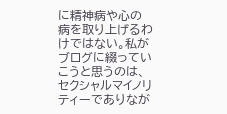に精神病や心の病を取り上げるわけではない。私がブログに綴っていこうと思うのは、セクシャルマイノリティーでありなが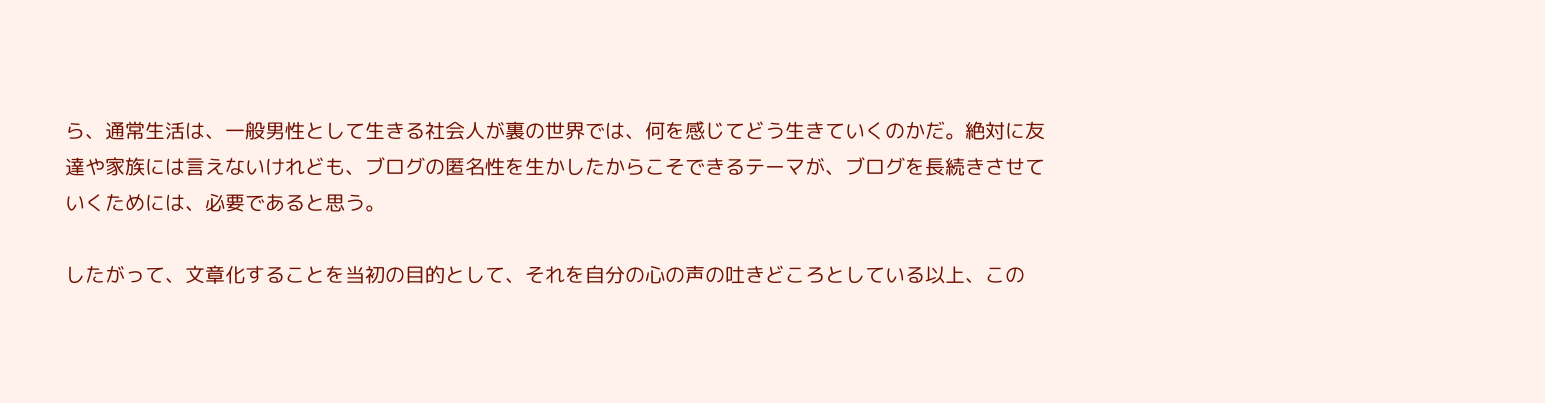ら、通常生活は、一般男性として生きる社会人が裏の世界では、何を感じてどう生きていくのかだ。絶対に友達や家族には言えないけれども、ブログの匿名性を生かしたからこそできるテーマが、ブログを長続きさせていくためには、必要であると思う。

したがって、文章化することを当初の目的として、それを自分の心の声の吐きどころとしている以上、この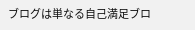ブログは単なる自己満足ブロ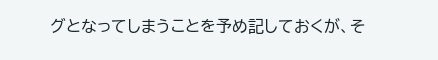グとなってしまうことを予め記しておくが、そ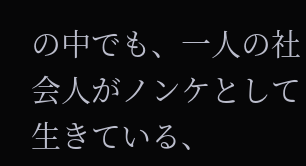の中でも、一人の社会人がノンケとして生きている、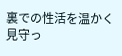裏での性活を温かく見守っ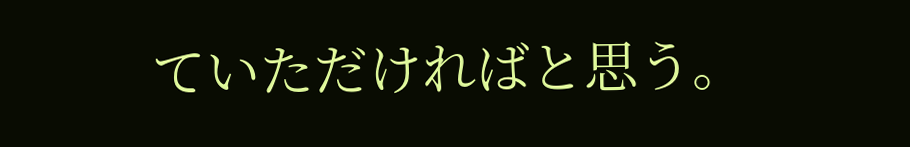ていただければと思う。